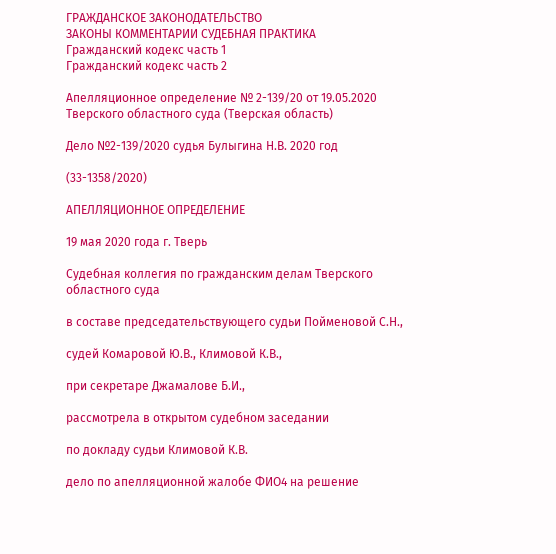ГРАЖДАНСКОЕ ЗАКОНОДАТЕЛЬСТВО
ЗАКОНЫ КОММЕНТАРИИ СУДЕБНАЯ ПРАКТИКА
Гражданский кодекс часть 1
Гражданский кодекс часть 2

Апелляционное определение № 2-139/20 от 19.05.2020 Тверского областного суда (Тверская область)

Дело №2-139/2020 судья Булыгина Н.В. 2020 год

(33-1358/2020)

АПЕЛЛЯЦИОННОЕ ОПРЕДЕЛЕНИЕ

19 мая 2020 года г. Тверь

Судебная коллегия по гражданским делам Тверского областного суда

в составе председательствующего судьи Пойменовой С.Н.,

судей Комаровой Ю.В., Климовой К.В.,

при секретаре Джамалове Б.И.,

рассмотрела в открытом судебном заседании

по докладу судьи Климовой К.В.

дело по апелляционной жалобе ФИО4 на решение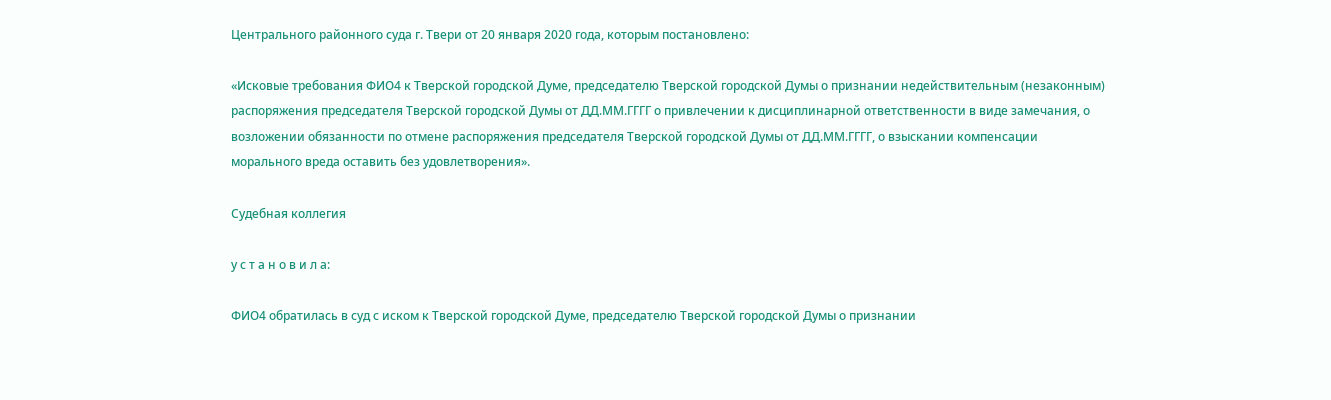Центрального районного суда г. Твери от 20 января 2020 года, которым постановлено:

«Исковые требования ФИО4 к Тверской городской Думе, председателю Тверской городской Думы о признании недействительным (незаконным) распоряжения председателя Тверской городской Думы от ДД.ММ.ГГГГ о привлечении к дисциплинарной ответственности в виде замечания, о возложении обязанности по отмене распоряжения председателя Тверской городской Думы от ДД.ММ.ГГГГ, о взыскании компенсации морального вреда оставить без удовлетворения».

Судебная коллегия

у с т а н о в и л а:

ФИО4 обратилась в суд с иском к Тверской городской Думе, председателю Тверской городской Думы о признании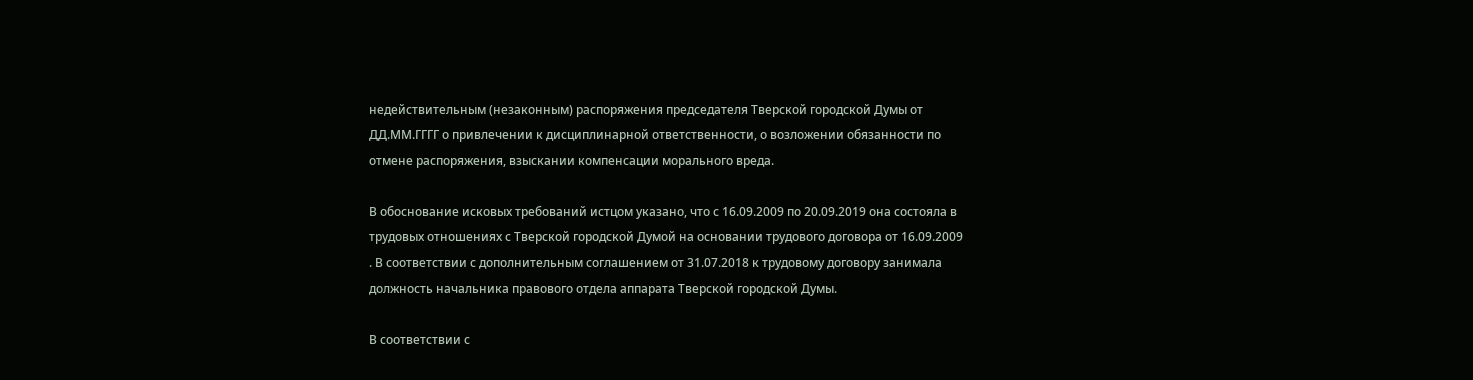недействительным (незаконным) распоряжения председателя Тверской городской Думы от ДД.ММ.ГГГГ о привлечении к дисциплинарной ответственности, о возложении обязанности по отмене распоряжения, взыскании компенсации морального вреда.

В обоснование исковых требований истцом указано, что с 16.09.2009 по 20.09.2019 она состояла в трудовых отношениях с Тверской городской Думой на основании трудового договора от 16.09.2009 . В соответствии с дополнительным соглашением от 31.07.2018 к трудовому договору занимала должность начальника правового отдела аппарата Тверской городской Думы.

В соответствии с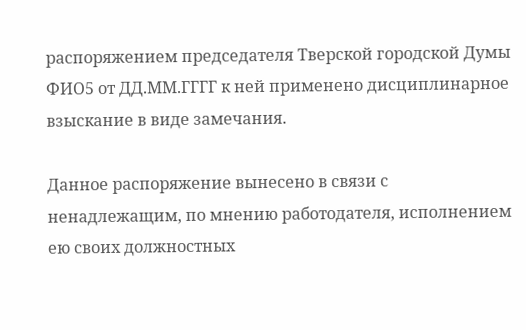распоряжением председателя Тверской городской Думы ФИО5 от ДД.ММ.ГГГГ к ней применено дисциплинарное взыскание в виде замечания.

Данное распоряжение вынесено в связи с ненадлежащим, по мнению работодателя, исполнением ею своих должностных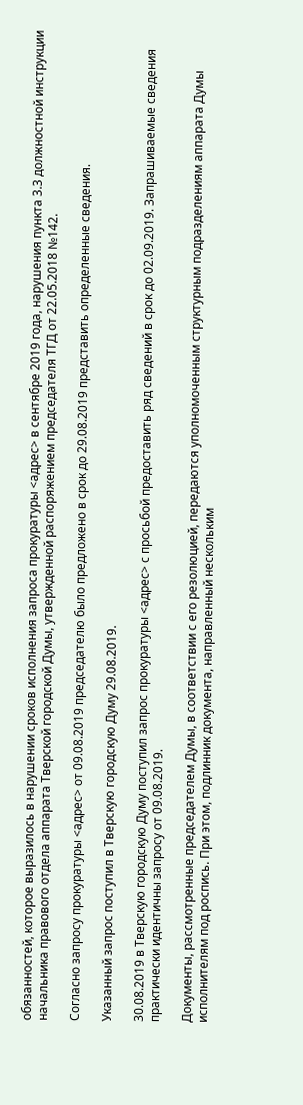обязанностей, которое выразилось в нарушении сроков исполнения запроса прокуратуры <адрес> в сентябре 2019 года, нарушения пункта 3.3 должностной инструкции начальника правового отдела аппарата Тверской городской Думы, утвержденной распоряжением председателя ТГД от 22.05.2018 №142.

Согласно запросу прокуратуры <адрес> от 09.08.2019 председателю было предложено в срок до 29.08.2019 представить определенные сведения.

Указанный запрос поступил в Тверскую городскую Думу 29.08.2019.

30.08.2019 в Тверскую городскую Думу поступил запрос прокуратуры <адрес> с просьбой предоставить ряд сведений в срок до 02.09.2019. Запрашиваемые сведения практически идентичны запросу от 09.08.2019.

Документы, рассмотренные председателем Думы, в соответствии с его резолюцией, передаются уполномоченным структурным подразделениям аппарата Думы исполнителям под роспись. При этом, подлинник документа, направленный нескольким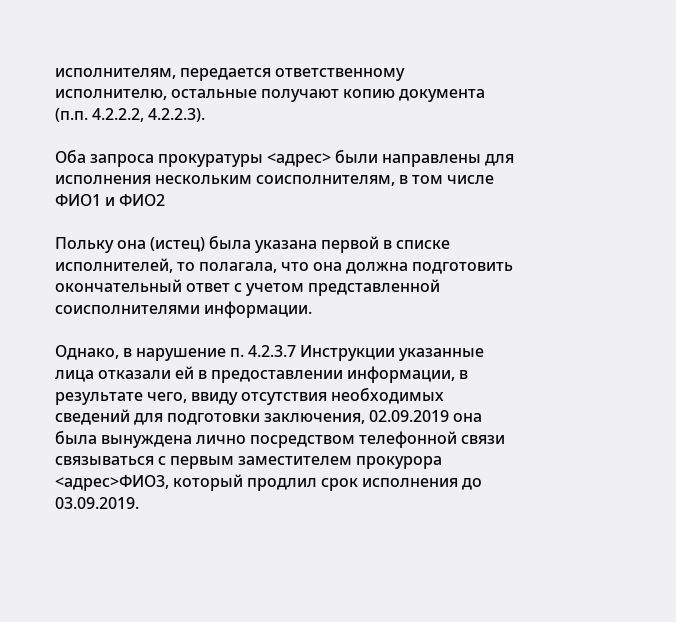исполнителям, передается ответственному исполнителю, остальные получают копию документа (п.п. 4.2.2.2, 4.2.2.3).

Оба запроса прокуратуры <адрес> были направлены для исполнения нескольким соисполнителям, в том числе ФИО1 и ФИО2

Польку она (истец) была указана первой в списке исполнителей, то полагала, что она должна подготовить окончательный ответ с учетом представленной соисполнителями информации.

Однако, в нарушение п. 4.2.3.7 Инструкции указанные лица отказали ей в предоставлении информации, в результате чего, ввиду отсутствия необходимых сведений для подготовки заключения, 02.09.2019 она была вынуждена лично посредством телефонной связи связываться с первым заместителем прокурора <адрес>ФИО3, который продлил срок исполнения до 03.09.2019.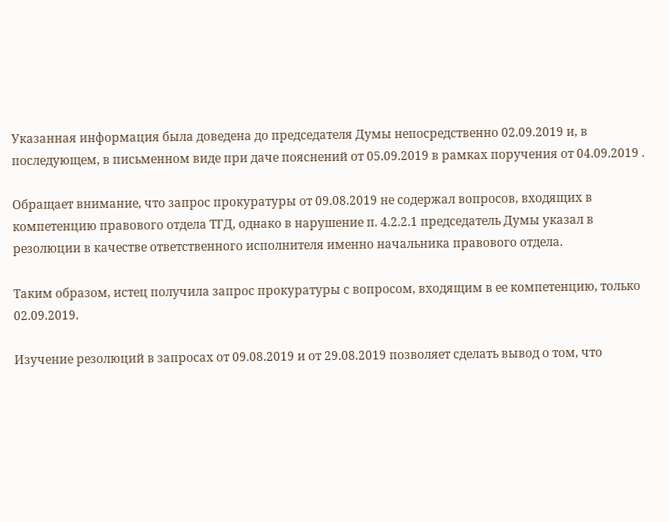Указанная информация была доведена до председателя Думы непосредственно 02.09.2019 и, в последующем, в письменном виде при даче пояснений от 05.09.2019 в рамках поручения от 04.09.2019 .

Обращает внимание, что запрос прокуратуры от 09.08.2019 не содержал вопросов, входящих в компетенцию правового отдела ТГД, однако в нарушение п. 4.2.2.1 председатель Думы указал в резолюции в качестве ответственного исполнителя именно начальника правового отдела.

Таким образом, истец получила запрос прокуратуры с вопросом, входящим в ее компетенцию, только 02.09.2019.

Изучение резолюций в запросах от 09.08.2019 и от 29.08.2019 позволяет сделать вывод о том, что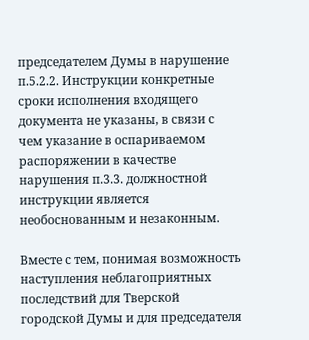председателем Думы в нарушение п.5.2.2. Инструкции конкретные сроки исполнения входящего документа не указаны, в связи с чем указание в оспариваемом распоряжении в качестве нарушения п.3.3. должностной инструкции является необоснованным и незаконным.

Вместе с тем, понимая возможность наступления неблагоприятных последствий для Тверской городской Думы и для председателя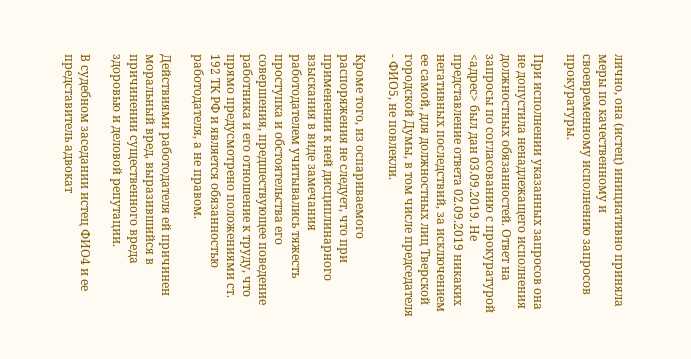лично, она (истец) инициативно приняла меры по качественному и своевременному исполнению запросов прокуратуры.

При исполнении указанных запросов она не допустила ненадлежащего исполнения должностных обязанностей. Ответ на запросы по согласованию с прокуратурой <адрес> был дан 03.09.2019. Не представление ответа 02.09.2019 никаких негативных последствий, за исключением ее самой, для должностных лиц Тверской городской Думы, в том числе председателя - ФИО5, не повлекли.

Кроме того, из оспариваемого распоряжения не следует, что при применении к ней дисциплинарного взыскания в виде замечания работодателем учитывались тяжесть проступка и обстоятельства его совершения, предшествующее поведение работника и его отношение к труду, что прямо предусмотрено положениями ст. 192 ТК РФ и является обязанностью работодателя, а не правом.

Действиями работодателя ей причинен моральный вред, выразившийся в причинении существенного вреда здоровью и деловой репутации.

В судебном заседании истец ФИО4 и ее представитель адвокат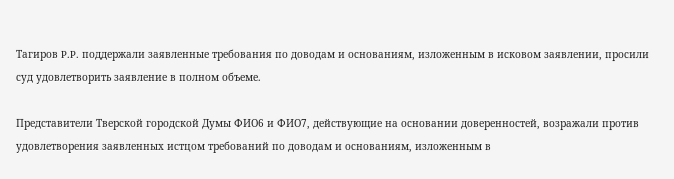Тагиров P.P. поддержали заявленные требования по доводам и основаниям, изложенным в исковом заявлении, просили суд удовлетворить заявление в полном объеме.

Представители Тверской городской Думы ФИО6 и ФИО7, действующие на основании доверенностей, возражали против удовлетворения заявленных истцом требований по доводам и основаниям, изложенным в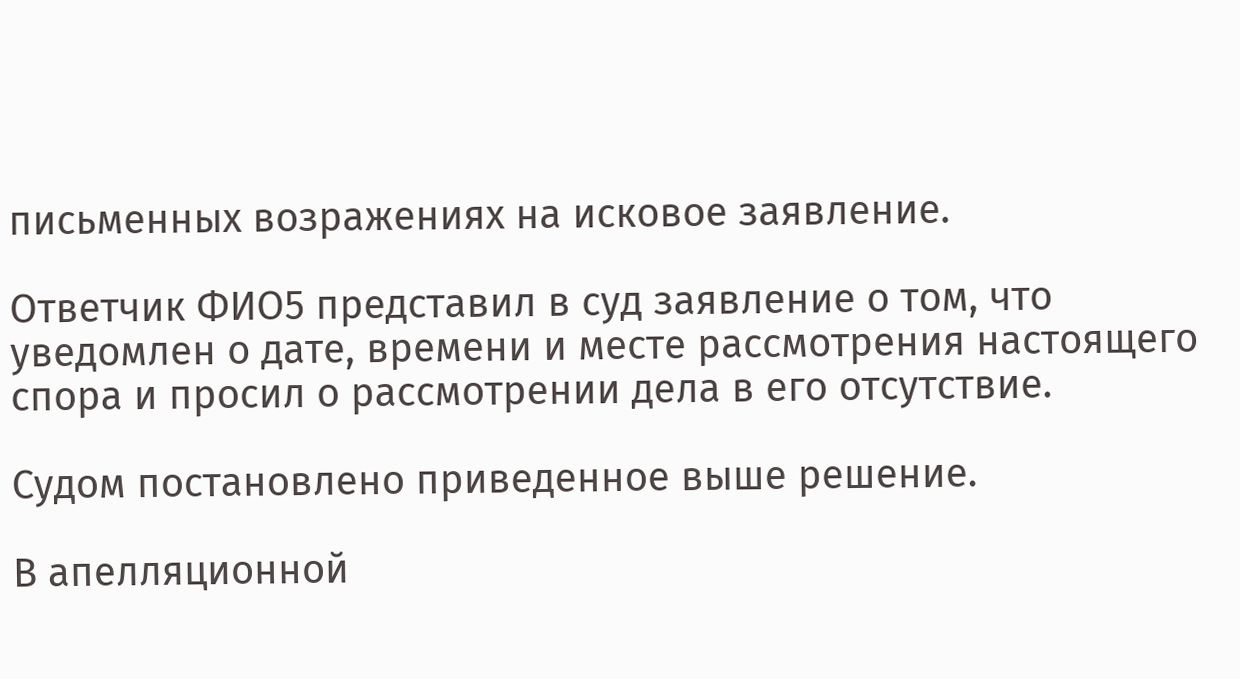письменных возражениях на исковое заявление.

Ответчик ФИО5 представил в суд заявление о том, что уведомлен о дате, времени и месте рассмотрения настоящего спора и просил о рассмотрении дела в его отсутствие.

Судом постановлено приведенное выше решение.

В апелляционной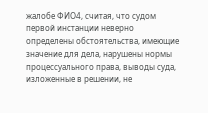жалобе ФИО4, считая, что судом первой инстанции неверно определены обстоятельства, имеющие значение для дела, нарушены нормы процессуального права, выводы суда, изложенные в решении, не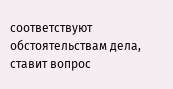соответствуют обстоятельствам дела, ставит вопрос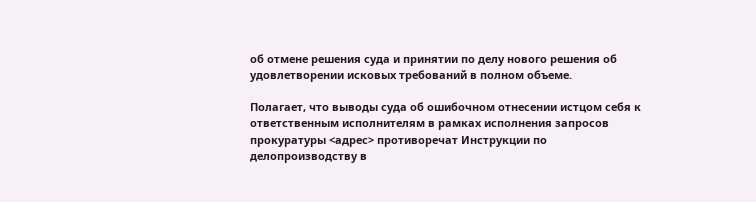об отмене решения суда и принятии по делу нового решения об удовлетворении исковых требований в полном объеме.

Полагает, что выводы суда об ошибочном отнесении истцом себя к ответственным исполнителям в рамках исполнения запросов прокуратуры <адрес> противоречат Инструкции по делопроизводству в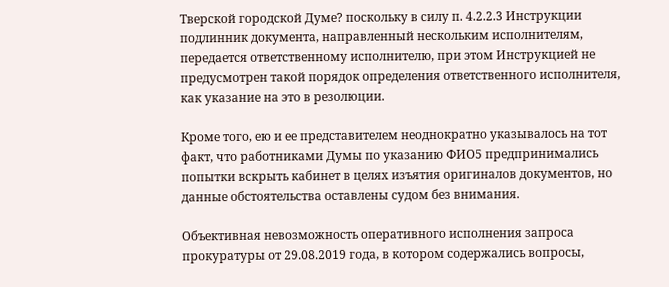Тверской городской Думе? поскольку в силу п. 4.2.2.3 Инструкции подлинник документа, направленный нескольким исполнителям, передается ответственному исполнителю, при этом Инструкцией не предусмотрен такой порядок определения ответственного исполнителя, как указание на это в резолюции.

Кроме того, ею и ее представителем неоднократно указывалось на тот факт, что работниками Думы по указанию ФИО5 предпринимались попытки вскрыть кабинет в целях изъятия оригиналов документов, но данные обстоятельства оставлены судом без внимания.

Объективная невозможность оперативного исполнения запроса прокуратуры от 29.08.2019 года, в котором содержались вопросы,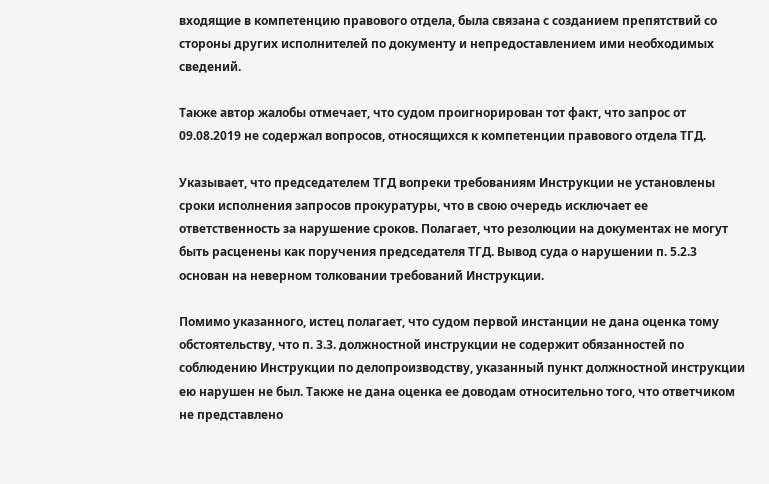входящие в компетенцию правового отдела, была связана с созданием препятствий со стороны других исполнителей по документу и непредоставлением ими необходимых сведений.

Также автор жалобы отмечает, что судом проигнорирован тот факт, что запрос от 09.08.2019 не содержал вопросов, относящихся к компетенции правового отдела ТГД.

Указывает, что председателем ТГД вопреки требованиям Инструкции не установлены сроки исполнения запросов прокуратуры, что в свою очередь исключает ее ответственность за нарушение сроков. Полагает, что резолюции на документах не могут быть расценены как поручения председателя ТГД. Вывод суда о нарушении п. 5.2.3 основан на неверном толковании требований Инструкции.

Помимо указанного, истец полагает, что судом первой инстанции не дана оценка тому обстоятельству, что п. 3.3. должностной инструкции не содержит обязанностей по соблюдению Инструкции по делопроизводству, указанный пункт должностной инструкции ею нарушен не был. Также не дана оценка ее доводам относительно того, что ответчиком не представлено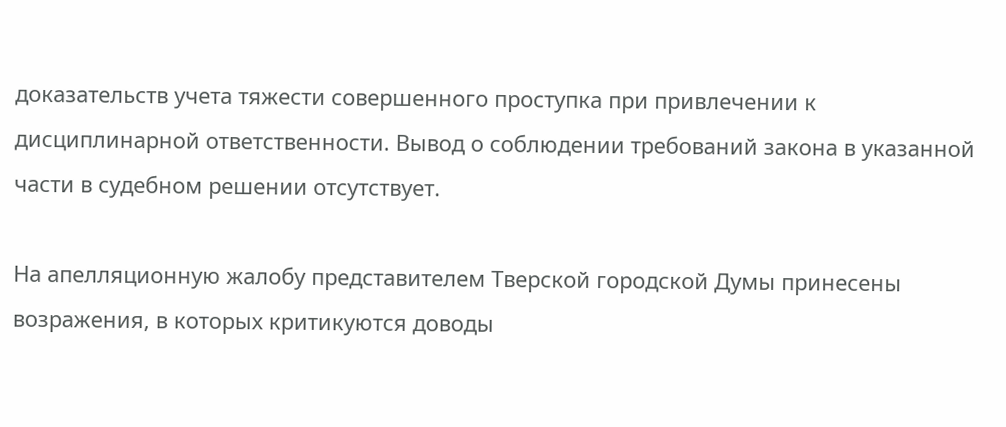доказательств учета тяжести совершенного проступка при привлечении к дисциплинарной ответственности. Вывод о соблюдении требований закона в указанной части в судебном решении отсутствует.

На апелляционную жалобу представителем Тверской городской Думы принесены возражения, в которых критикуются доводы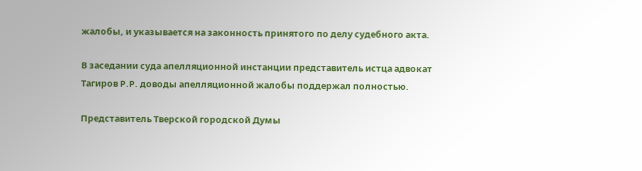жалобы, и указывается на законность принятого по делу судебного акта.

В заседании суда апелляционной инстанции представитель истца адвокат Тагиров Р.Р. доводы апелляционной жалобы поддержал полностью.

Представитель Тверской городской Думы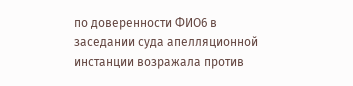по доверенности ФИО6 в заседании суда апелляционной инстанции возражала против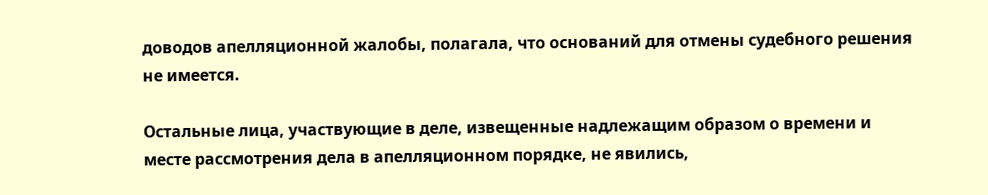доводов апелляционной жалобы, полагала, что оснований для отмены судебного решения не имеется.

Остальные лица, участвующие в деле, извещенные надлежащим образом о времени и месте рассмотрения дела в апелляционном порядке, не явились,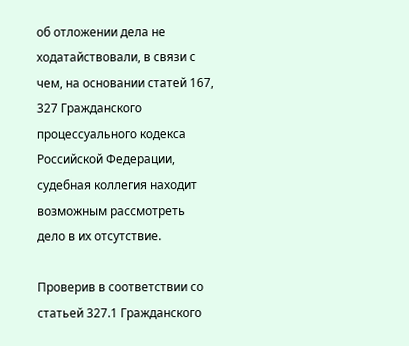об отложении дела не ходатайствовали, в связи с чем, на основании статей 167, 327 Гражданского процессуального кодекса Российской Федерации, судебная коллегия находит возможным рассмотреть дело в их отсутствие.

Проверив в соответствии со статьей 327.1 Гражданского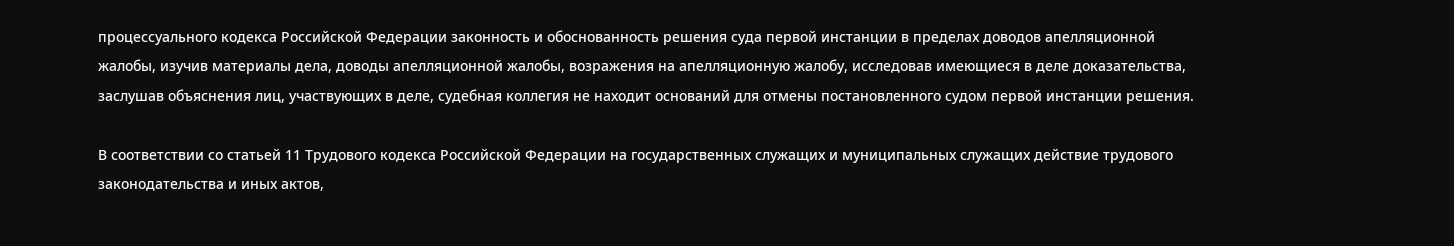процессуального кодекса Российской Федерации законность и обоснованность решения суда первой инстанции в пределах доводов апелляционной жалобы, изучив материалы дела, доводы апелляционной жалобы, возражения на апелляционную жалобу, исследовав имеющиеся в деле доказательства, заслушав объяснения лиц, участвующих в деле, судебная коллегия не находит оснований для отмены постановленного судом первой инстанции решения.

В соответствии со статьей 11 Трудового кодекса Российской Федерации на государственных служащих и муниципальных служащих действие трудового законодательства и иных актов,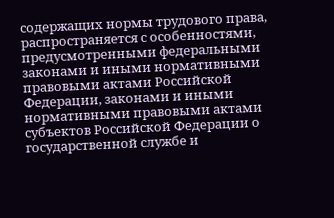содержащих нормы трудового права, распространяется с особенностями, предусмотренными федеральными законами и иными нормативными правовыми актами Российской Федерации, законами и иными нормативными правовыми актами субъектов Российской Федерации о государственной службе и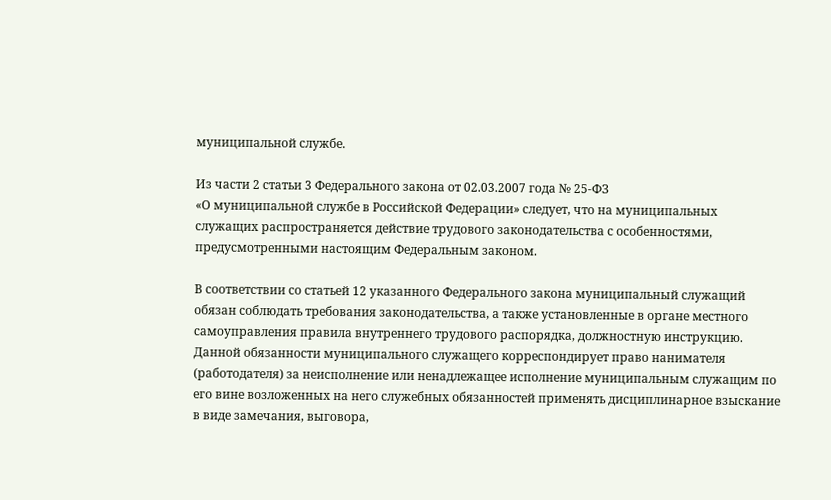муниципальной службе.

Из части 2 статьи 3 Федерального закона от 02.03.2007 года № 25-ФЗ
«О муниципальной службе в Российской Федерации» следует, что на муниципальных служащих распространяется действие трудового законодательства с особенностями, предусмотренными настоящим Федеральным законом.

В соответствии со статьей 12 указанного Федерального закона муниципальный служащий обязан соблюдать требования законодательства, а также установленные в органе местного самоуправления правила внутреннего трудового распорядка, должностную инструкцию. Данной обязанности муниципального служащего корреспондирует право нанимателя (работодателя) за неисполнение или ненадлежащее исполнение муниципальным служащим по его вине возложенных на него служебных обязанностей применять дисциплинарное взыскание в виде замечания, выговора,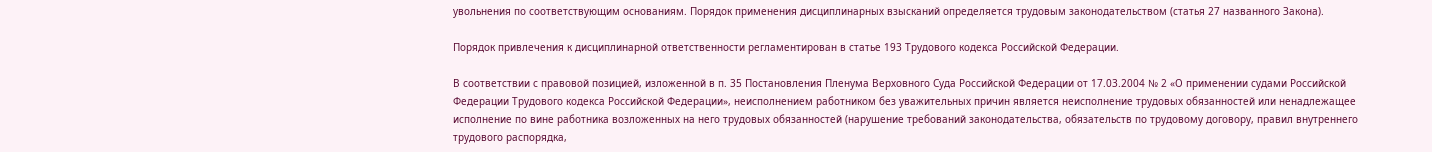увольнения по соответствующим основаниям. Порядок применения дисциплинарных взысканий определяется трудовым законодательством (статья 27 названного Закона).

Порядок привлечения к дисциплинарной ответственности регламентирован в статье 193 Трудового кодекса Российской Федерации.

В соответствии с правовой позицией, изложенной в п. 35 Постановления Пленума Верховного Суда Российской Федерации от 17.03.2004 № 2 «О применении судами Российской Федерации Трудового кодекса Российской Федерации», неисполнением работником без уважительных причин является неисполнение трудовых обязанностей или ненадлежащее исполнение по вине работника возложенных на него трудовых обязанностей (нарушение требований законодательства, обязательств по трудовому договору, правил внутреннего трудового распорядка,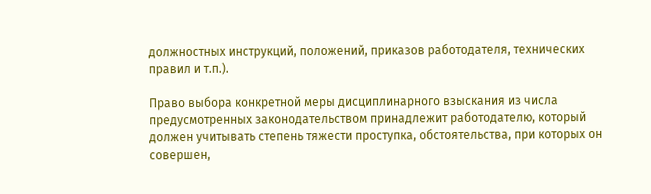должностных инструкций, положений, приказов работодателя, технических правил и т.п.).

Право выбора конкретной меры дисциплинарного взыскания из числа предусмотренных законодательством принадлежит работодателю, который должен учитывать степень тяжести проступка, обстоятельства, при которых он совершен,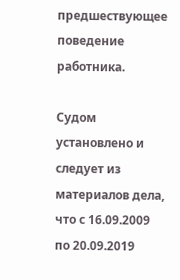предшествующее поведение работника.

Судом установлено и следует из материалов дела, что с 16.09.2009 по 20.09.2019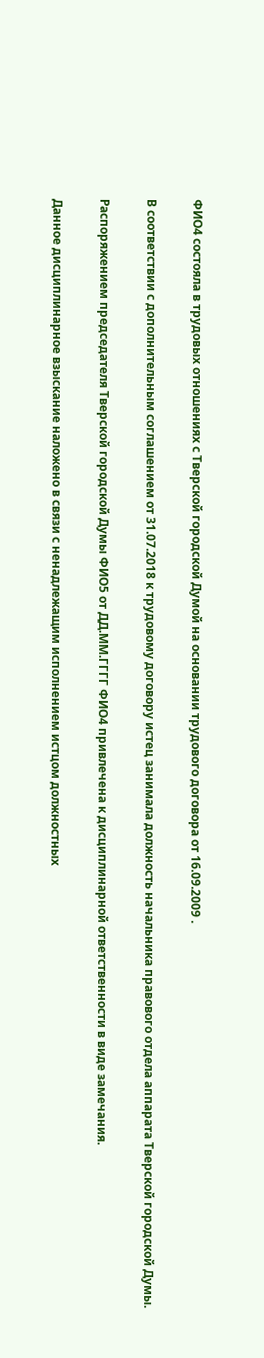ФИО4 состояла в трудовых отношениях с Тверской городской Думой на основании трудового договора от 16.09.2009 .

В соответствии с дополнительным соглашением от 31.07.2018 к трудовому договору истец занимала должность начальника правового отдела аппарата Тверской городской Думы.

Распоряжением председателя Тверской городской Думы ФИО5 от ДД.ММ.ГГГГ ФИО4 привлечена к дисциплинарной ответственности в виде замечания.

Данное дисциплинарное взыскание наложено в связи с ненадлежащим исполнением истцом должностных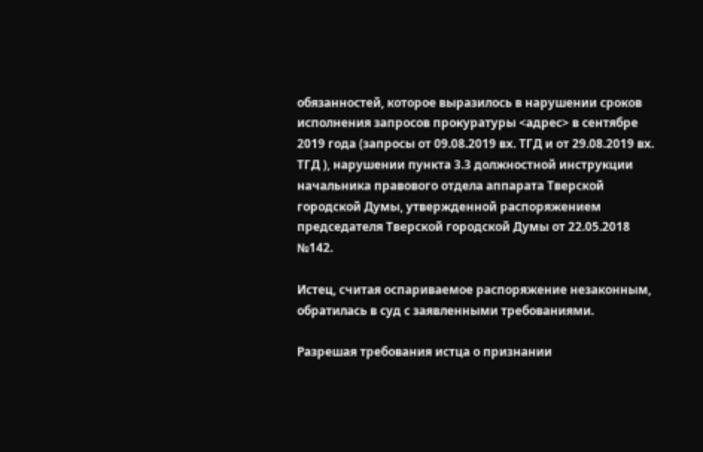обязанностей, которое выразилось в нарушении сроков исполнения запросов прокуратуры <адрес> в сентябре 2019 года (запросы от 09.08.2019 вх. ТГД и от 29.08.2019 вх. ТГД ), нарушении пункта 3.3 должностной инструкции начальника правового отдела аппарата Тверской городской Думы, утвержденной распоряжением председателя Тверской городской Думы от 22.05.2018 №142.

Истец, считая оспариваемое распоряжение незаконным, обратилась в суд с заявленными требованиями.

Разрешая требования истца о признании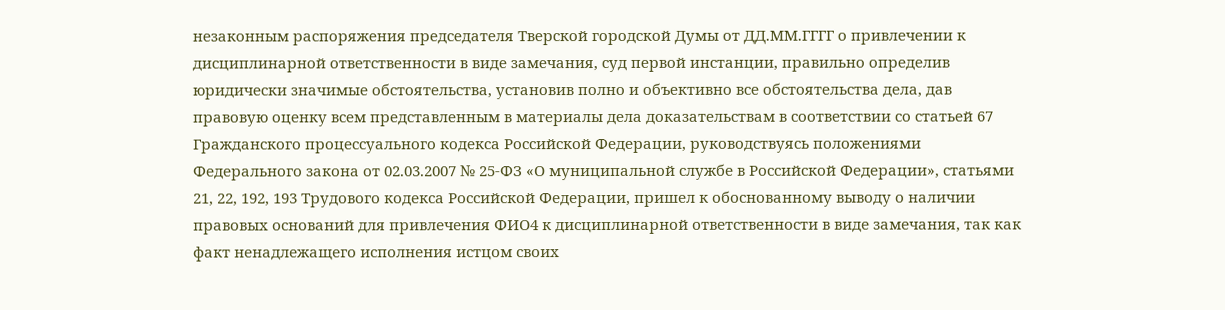незаконным распоряжения председателя Тверской городской Думы от ДД.ММ.ГГГГ о привлечении к дисциплинарной ответственности в виде замечания, суд первой инстанции, правильно определив юридически значимые обстоятельства, установив полно и объективно все обстоятельства дела, дав правовую оценку всем представленным в материалы дела доказательствам в соответствии со статьей 67 Гражданского процессуального кодекса Российской Федерации, руководствуясь положениями Федерального закона от 02.03.2007 № 25-ФЗ «О муниципальной службе в Российской Федерации», статьями 21, 22, 192, 193 Трудового кодекса Российской Федерации, пришел к обоснованному выводу о наличии правовых оснований для привлечения ФИО4 к дисциплинарной ответственности в виде замечания, так как факт ненадлежащего исполнения истцом своих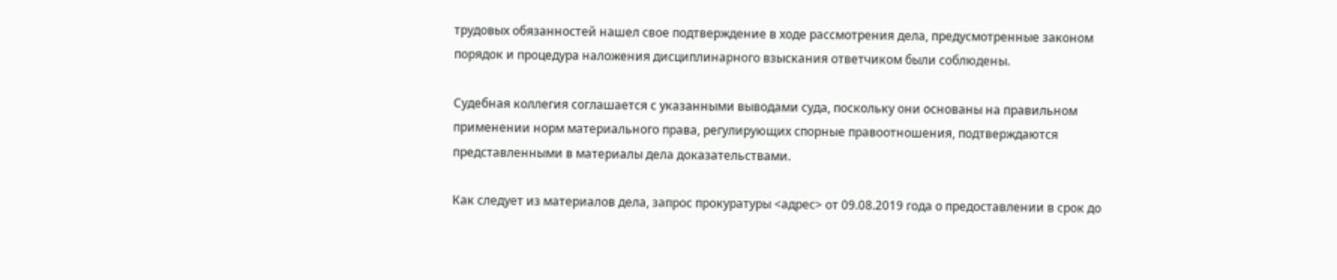трудовых обязанностей нашел свое подтверждение в ходе рассмотрения дела, предусмотренные законом порядок и процедура наложения дисциплинарного взыскания ответчиком были соблюдены.

Судебная коллегия соглашается с указанными выводами суда, поскольку они основаны на правильном применении норм материального права, регулирующих спорные правоотношения, подтверждаются представленными в материалы дела доказательствами.

Как следует из материалов дела, запрос прокуратуры <адрес> от 09.08.2019 года о предоставлении в срок до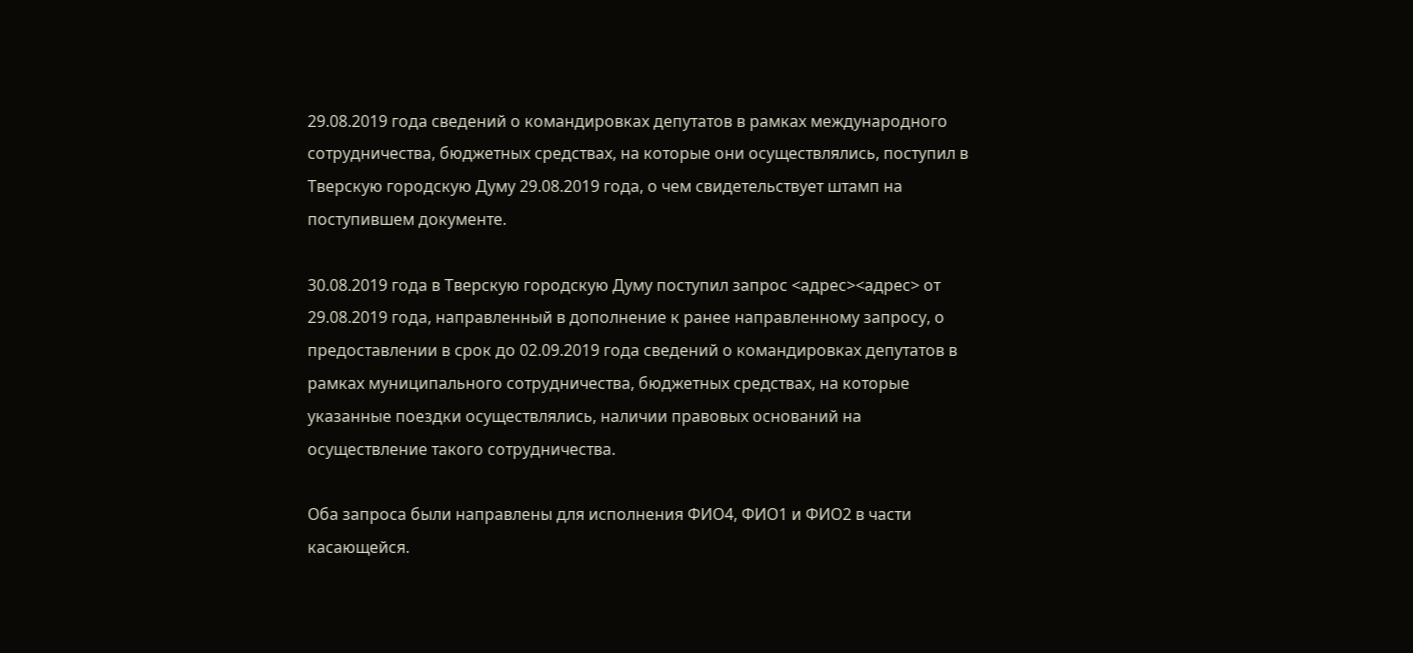29.08.2019 года сведений о командировках депутатов в рамках международного сотрудничества, бюджетных средствах, на которые они осуществлялись, поступил в Тверскую городскую Думу 29.08.2019 года, о чем свидетельствует штамп на поступившем документе.

30.08.2019 года в Тверскую городскую Думу поступил запрос <адрес><адрес> от 29.08.2019 года, направленный в дополнение к ранее направленному запросу, о предоставлении в срок до 02.09.2019 года сведений о командировках депутатов в рамках муниципального сотрудничества, бюджетных средствах, на которые указанные поездки осуществлялись, наличии правовых оснований на осуществление такого сотрудничества.

Оба запроса были направлены для исполнения ФИО4, ФИО1 и ФИО2 в части касающейся.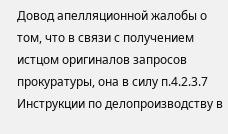Довод апелляционной жалобы о том, что в связи с получением истцом оригиналов запросов прокуратуры, она в силу п.4.2.3.7 Инструкции по делопроизводству в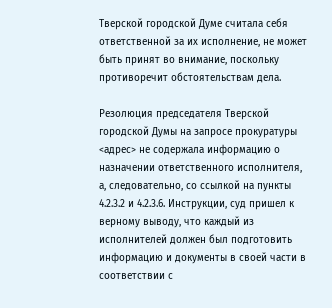Тверской городской Думе считала себя ответственной за их исполнение, не может быть принят во внимание, поскольку противоречит обстоятельствам дела.

Резолюция председателя Тверской городской Думы на запросе прокуратуры <адрес> не содержала информацию о назначении ответственного исполнителя, а, следовательно, со ссылкой на пункты 4.2.3.2 и 4.2.3.6. Инструкции, суд пришел к верному выводу, что каждый из исполнителей должен был подготовить информацию и документы в своей части в соответствии с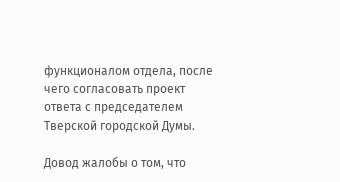функционалом отдела, после чего согласовать проект ответа с председателем Тверской городской Думы.

Довод жалобы о том, что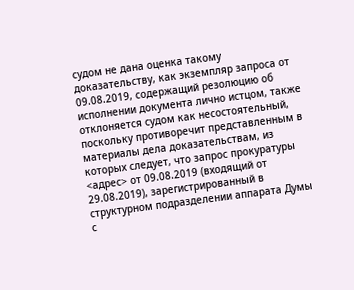судом не дана оценка такому доказательству, как экземпляр запроса от 09.08.2019, содержащий резолюцию об исполнении документа лично истцом, также отклоняется судом как несостоятельный, поскольку противоречит представленным в материалы дела доказательствам, из которых следует, что запрос прокуратуры <адрес> от 09.08.2019 (входящий от 29.08.2019), зарегистрированный в структурном подразделении аппарата Думы с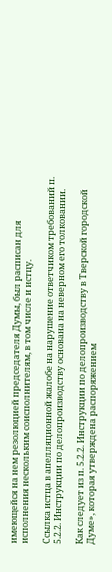имеющейся на нем резолюцией председателя Думы, был расписан для исполнения нескольким соисполнителям, в том числе и истцу.

Ссылка истца в апелляционной жалобе на нарушение ответчиком требований п. 5.2.2. Инструкции по делопроизводству основана на неверном его толковании.

Как следует из п. 5.2.2. Инструкции по делопроизводству в Тверской городской Думе», которая утверждена распоряжением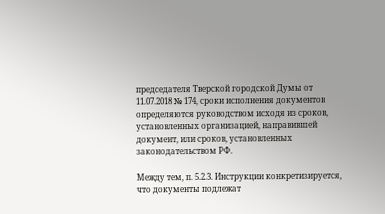председателя Тверской городской Думы от 11.07.2018 № 174, сроки исполнения документов определяются руководством исходя из сроков, установленных организацией, направившей документ, или сроков, установленных законодательством РФ.

Между тем, п. 5.2.3. Инструкции конкретизируется, что документы подлежат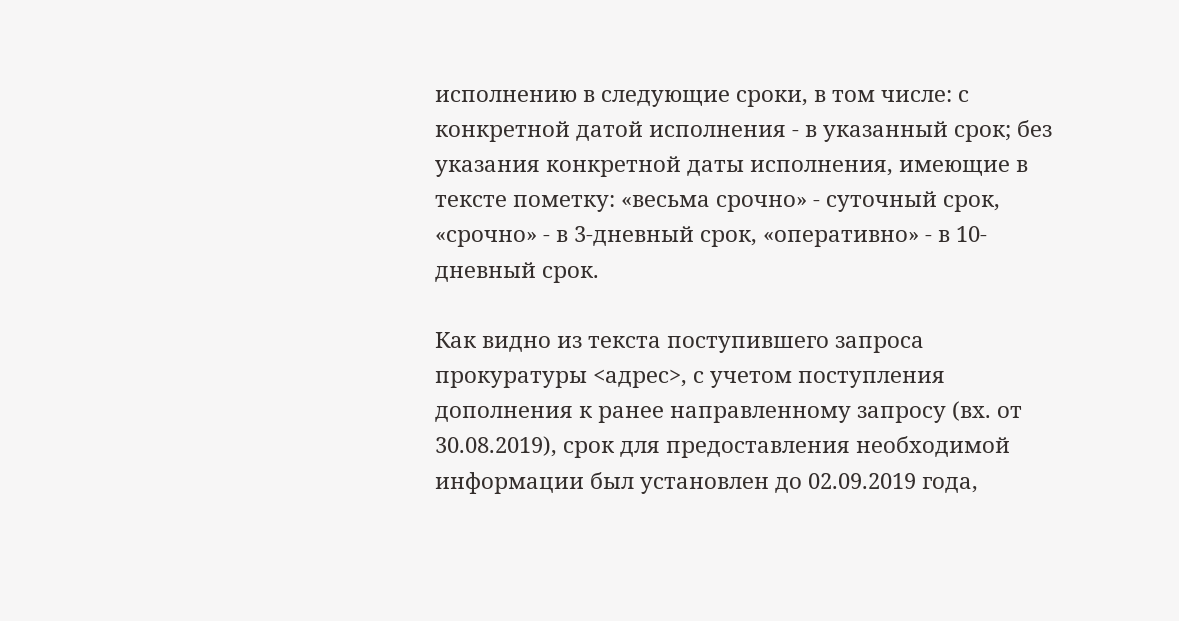исполнению в следующие сроки, в том числе: с конкретной датой исполнения - в указанный срок; без указания конкретной даты исполнения, имеющие в тексте пометку: «весьма срочно» - суточный срок, «срочно» - в 3-дневный срок, «оперативно» - в 10-дневный срок.

Как видно из текста поступившего запроса прокуратуры <адрес>, с учетом поступления дополнения к ранее направленному запросу (вх. от 30.08.2019), срок для предоставления необходимой информации был установлен до 02.09.2019 года,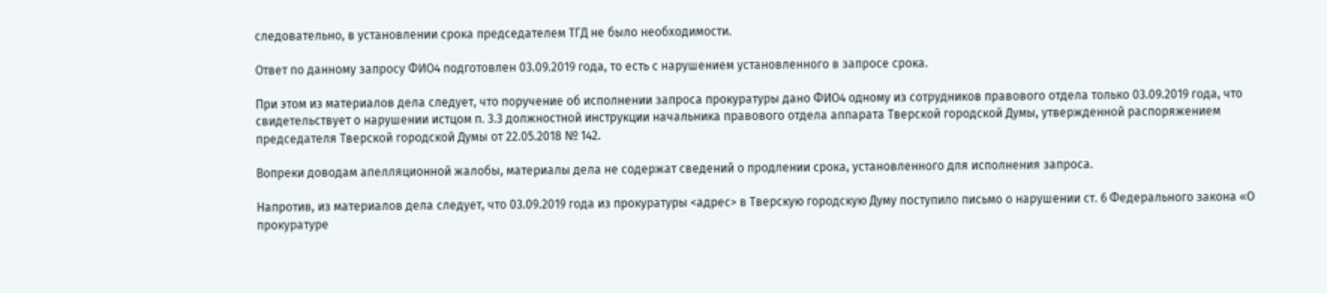следовательно, в установлении срока председателем ТГД не было необходимости.

Ответ по данному запросу ФИО4 подготовлен 03.09.2019 года, то есть с нарушением установленного в запросе срока.

При этом из материалов дела следует, что поручение об исполнении запроса прокуратуры дано ФИО4 одному из сотрудников правового отдела только 03.09.2019 года, что свидетельствует о нарушении истцом п. 3.3 должностной инструкции начальника правового отдела аппарата Тверской городской Думы, утвержденной распоряжением председателя Тверской городской Думы от 22.05.2018 № 142.

Вопреки доводам апелляционной жалобы, материалы дела не содержат сведений о продлении срока, установленного для исполнения запроса.

Напротив, из материалов дела следует, что 03.09.2019 года из прокуратуры <адрес> в Тверскую городскую Думу поступило письмо о нарушении ст. 6 Федерального закона «О прокуратуре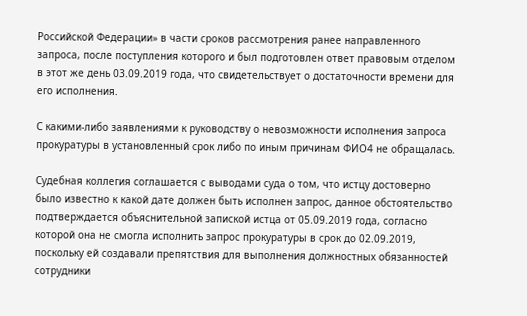Российской Федерации» в части сроков рассмотрения ранее направленного запроса, после поступления которого и был подготовлен ответ правовым отделом в этот же день 03.09.2019 года, что свидетельствует о достаточности времени для его исполнения.

С какими-либо заявлениями к руководству о невозможности исполнения запроса прокуратуры в установленный срок либо по иным причинам ФИО4 не обращалась.

Судебная коллегия соглашается с выводами суда о том, что истцу достоверно было известно к какой дате должен быть исполнен запрос, данное обстоятельство подтверждается объяснительной запиской истца от 05.09.2019 года, согласно которой она не смогла исполнить запрос прокуратуры в срок до 02.09.2019, поскольку ей создавали препятствия для выполнения должностных обязанностей сотрудники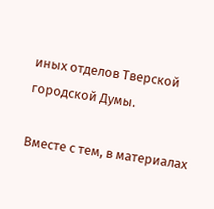иных отделов Тверской городской Думы.

Вместе с тем, в материалах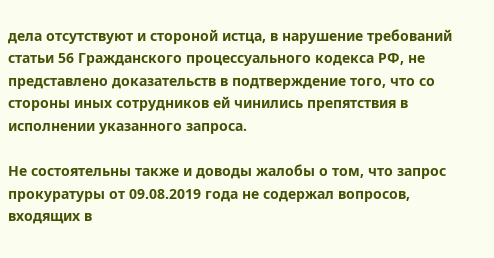дела отсутствуют и стороной истца, в нарушение требований статьи 56 Гражданского процессуального кодекса РФ, не представлено доказательств в подтверждение того, что со стороны иных сотрудников ей чинились препятствия в исполнении указанного запроса.

Не состоятельны также и доводы жалобы о том, что запрос прокуратуры от 09.08.2019 года не содержал вопросов, входящих в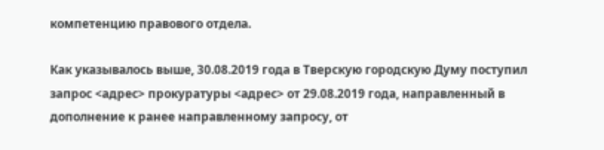компетенцию правового отдела.

Как указывалось выше, 30.08.2019 года в Тверскую городскую Думу поступил запрос <адрес> прокуратуры <адрес> от 29.08.2019 года, направленный в дополнение к ранее направленному запросу, от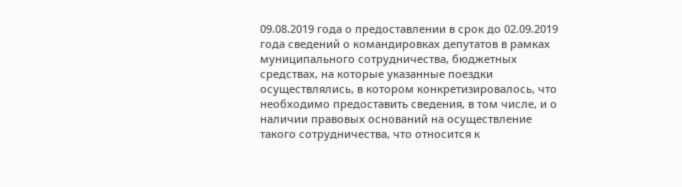09.08.2019 года о предоставлении в срок до 02.09.2019 года сведений о командировках депутатов в рамках муниципального сотрудничества, бюджетных средствах, на которые указанные поездки осуществлялись, в котором конкретизировалось, что необходимо предоставить сведения, в том числе, и о наличии правовых оснований на осуществление такого сотрудничества, что относится к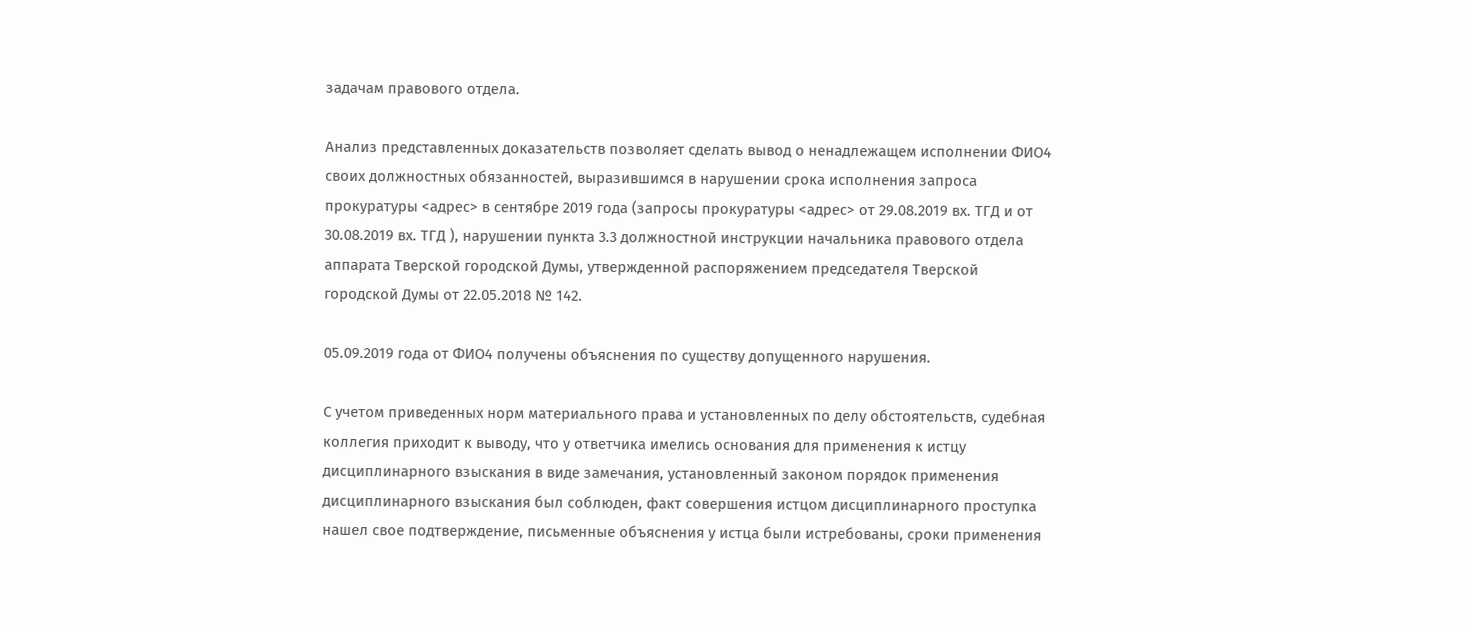задачам правового отдела.

Анализ представленных доказательств позволяет сделать вывод о ненадлежащем исполнении ФИО4 своих должностных обязанностей, выразившимся в нарушении срока исполнения запроса прокуратуры <адрес> в сентябре 2019 года (запросы прокуратуры <адрес> от 29.08.2019 вх. ТГД и от 30.08.2019 вх. ТГД ), нарушении пункта 3.3 должностной инструкции начальника правового отдела аппарата Тверской городской Думы, утвержденной распоряжением председателя Тверской городской Думы от 22.05.2018 № 142.

05.09.2019 года от ФИО4 получены объяснения по существу допущенного нарушения.

С учетом приведенных норм материального права и установленных по делу обстоятельств, судебная коллегия приходит к выводу, что у ответчика имелись основания для применения к истцу дисциплинарного взыскания в виде замечания, установленный законом порядок применения дисциплинарного взыскания был соблюден, факт совершения истцом дисциплинарного проступка нашел свое подтверждение, письменные объяснения у истца были истребованы, сроки применения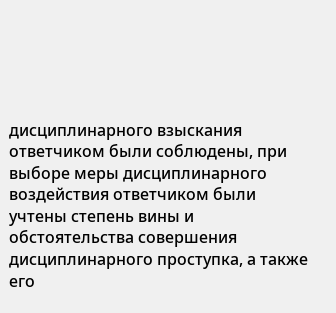дисциплинарного взыскания ответчиком были соблюдены, при выборе меры дисциплинарного воздействия ответчиком были учтены степень вины и обстоятельства совершения дисциплинарного проступка, а также его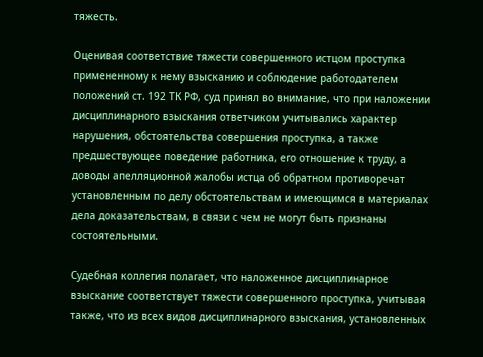тяжесть.

Оценивая соответствие тяжести совершенного истцом проступка примененному к нему взысканию и соблюдение работодателем положений ст. 192 ТК РФ, суд принял во внимание, что при наложении дисциплинарного взыскания ответчиком учитывались характер нарушения, обстоятельства совершения проступка, а также предшествующее поведение работника, его отношение к труду, а доводы апелляционной жалобы истца об обратном противоречат установленным по делу обстоятельствам и имеющимся в материалах дела доказательствам, в связи с чем не могут быть признаны состоятельными.

Судебная коллегия полагает, что наложенное дисциплинарное взыскание соответствует тяжести совершенного проступка, учитывая также, что из всех видов дисциплинарного взыскания, установленных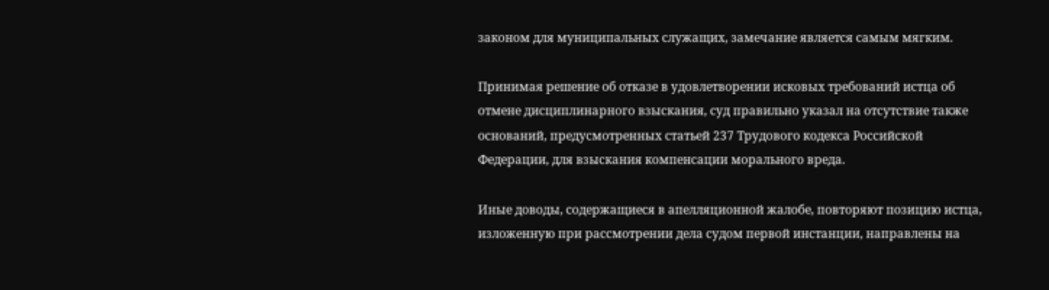законом для муниципальных служащих, замечание является самым мягким.

Принимая решение об отказе в удовлетворении исковых требований истца об отмене дисциплинарного взыскания, суд правильно указал на отсутствие также оснований, предусмотренных статьей 237 Трудового кодекса Российской Федерации, для взыскания компенсации морального вреда.

Иные доводы, содержащиеся в апелляционной жалобе, повторяют позицию истца, изложенную при рассмотрении дела судом первой инстанции, направлены на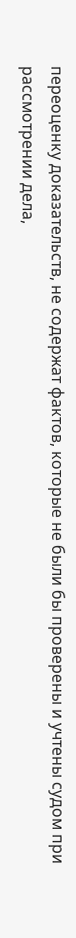переоценку доказательств, не содержат фактов, которые не были бы проверены и учтены судом при рассмотрении дела,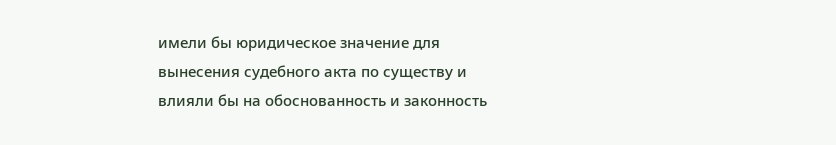имели бы юридическое значение для вынесения судебного акта по существу и влияли бы на обоснованность и законность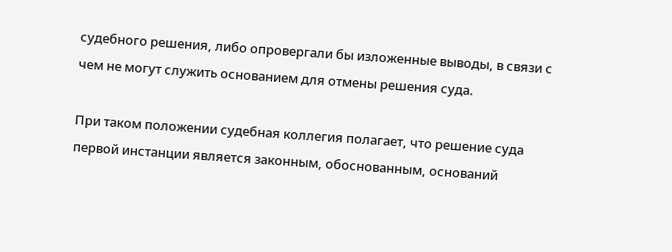судебного решения, либо опровергали бы изложенные выводы, в связи с чем не могут служить основанием для отмены решения суда.

При таком положении судебная коллегия полагает, что решение суда первой инстанции является законным, обоснованным, оснований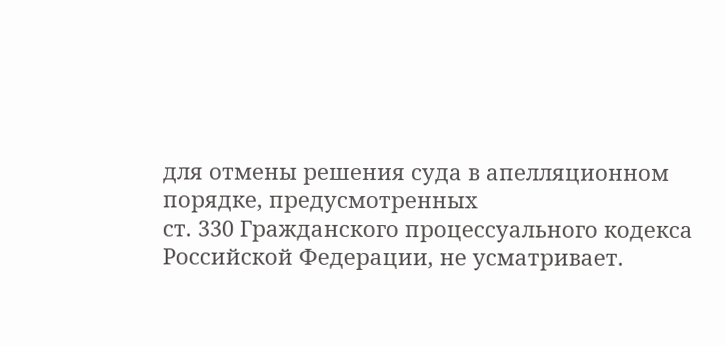для отмены решения суда в апелляционном порядке, предусмотренных
ст. 330 Гражданского процессуального кодекса Российской Федерации, не усматривает.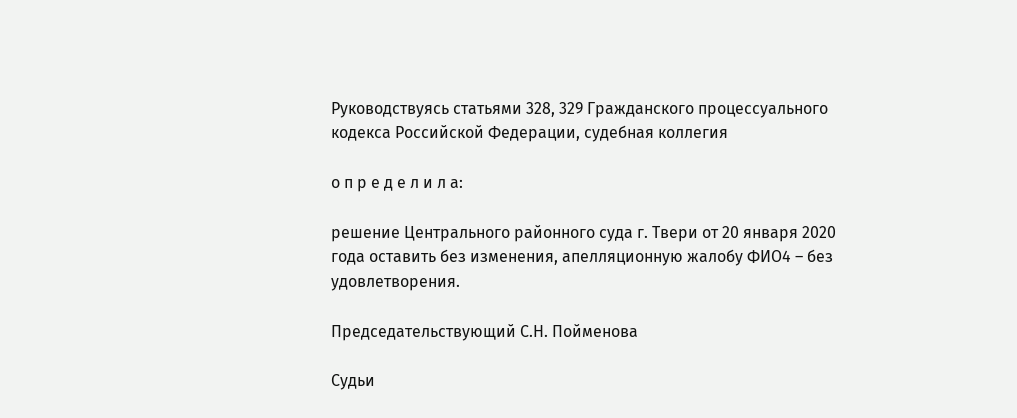Руководствуясь статьями 328, 329 Гражданского процессуального кодекса Российской Федерации, судебная коллегия

о п р е д е л и л а:

решение Центрального районного суда г. Твери от 20 января 2020 года оставить без изменения, апелляционную жалобу ФИО4 – без удовлетворения.

Председательствующий С.Н. Пойменова

Судьи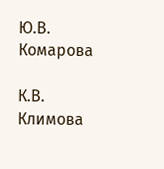Ю.В. Комарова

К.В. Климова